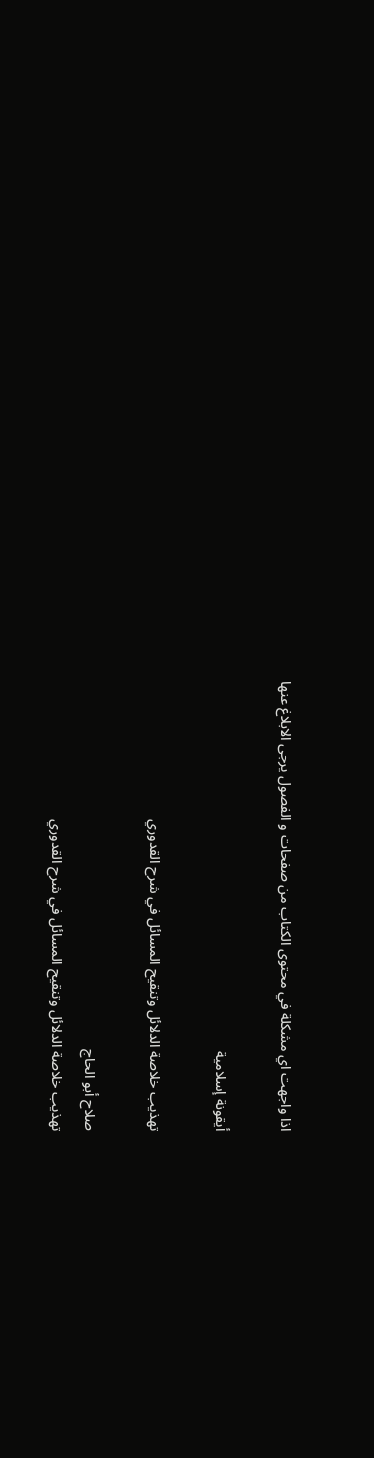اذا واجهت اي مشكلة في محتوى الكتاب من صفحات و الفصول يرجى الابلاغ عنها

أيقونة إسلامية

تهذيب خلاصة الدلائل وتنقيح المسائل في شرح القدوري

صلاح أبو الحاج
تهذيب خلاصة الدلائل وتنقيح المسائل في شرح القدوري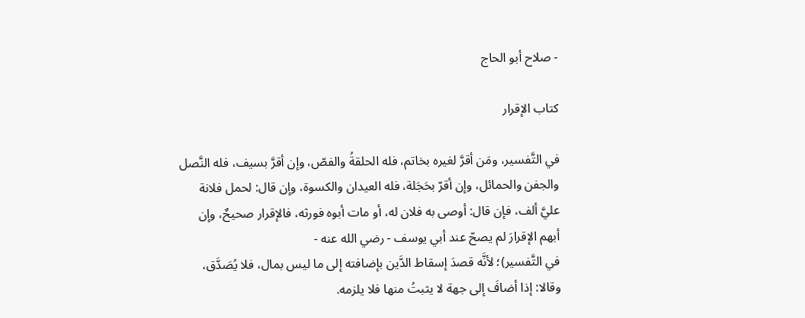- صلاح أبو الحاج

كتاب الإقرار

في التَّفسير، ومَن أقرَّ لغيره بخاتم، فله الحلقةُ والفصّ، وإن أقرَّ بسيف، فله النَّصل والجفن والحمائل، وإن أقرّ بحَجَلة، فله العيدان والكسوة، وإن قال: لحمل فلانة عليَّ ألف، فإن قال: أوصى به فلان له، أو مات أبوه فورثه، فالإقرار صحيحٌ، وإن أبهم الإقرارَ لم يصحّ عند أبي يوسف - رضي الله عنه -
في التَّفسير)؛ لأنَّه قصدَ إسقاط الدَّين بإضافته إلى ما ليس بمال، فلا يُصَدَّق، وقالا: إذا أضافَ إلى جهة لا يثبتُ منها فلا يلزمه.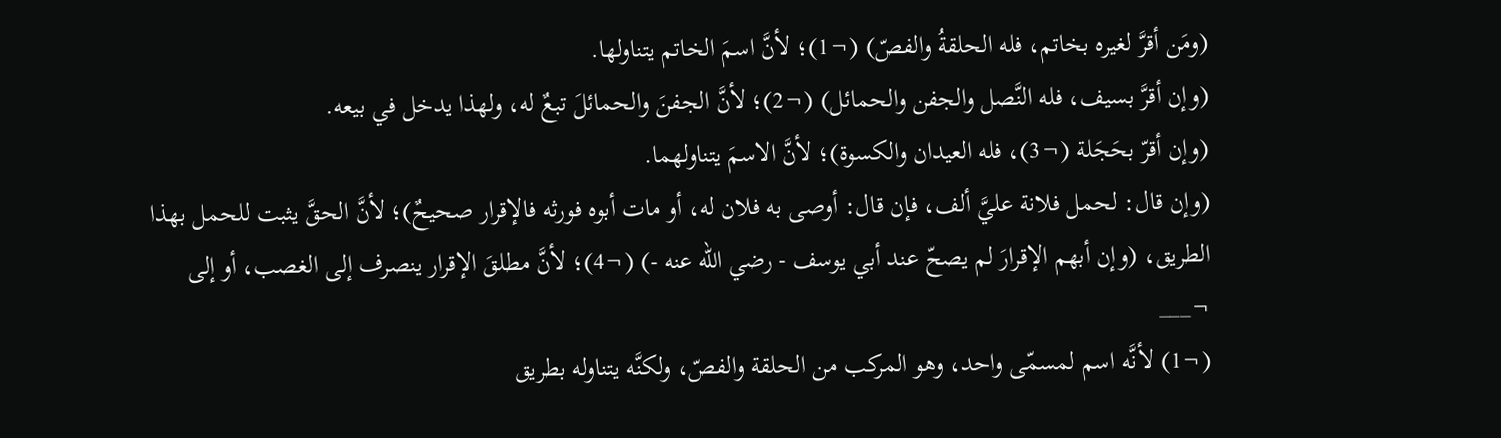(ومَن أقرَّ لغيره بخاتم، فله الحلقةُ والفصّ) (¬1)؛ لأنَّ اسمَ الخاتم يتناولها.
(وإن أقرَّ بسيف، فله النَّصل والجفن والحمائل) (¬2)؛ لأنَّ الجفنَ والحمائلَ تبعٌ له، ولهذا يدخل في بيعه.
(وإن أقرّ بحَجَلة (¬3)، فله العيدان والكسوة)؛ لأنَّ الاسمَ يتناولهما.
(وإن قال: لحمل فلانة عليَّ ألف، فإن قال: أوصى به فلان له، أو مات أبوه فورثه فالإقرار صحيحٌ)؛ لأنَّ الحقَّ يثبت للحمل بهذا الطريق، (وإن أبهم الإقرارَ لم يصحّ عند أبي يوسف - رضي الله عنه -) (¬4)؛ لأنَّ مطلقَ الإقرار ينصرف إلى الغصب، أو إلى
¬___
(¬1) لأنَّه اسم لمسمّى واحد، وهو المركب من الحلقة والفصّ، ولكنَّه يتناوله بطريق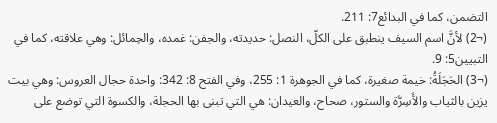التضمن، كما في البدائع7: 211.
(¬2) لأنَّ اسم السيف ينطبق على الكلّ، النصل: حديدته، والجفن: غمده، والحِمائل: وهي علاقته، كما في التبيين5: 9.
(¬3) الحَجَلَةُ: خيمة صغيرة، كما في الجوهرة 1: 255، وفي الفتح 8: 342: واحدة حجال العروس: وهي بيت يزين بالثياب والأَسِرَّة والستور، صحاح، والعيدان: هي التي تبنى بها الحجلة، والكسوة التي توضع على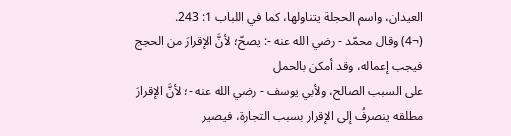العيدان، واسم الحجلة يتناولها، كما في اللباب 1: 243.
(¬4) وقال محمّد - رضي الله عنه -: يصحّ؛ لأنَّ الإقرارَ من الحجج فيجب إعماله، وقد أمكن بالحمل
على السبب الصالح، ولأبي يوسف - رضي الله عنه -؛ لأنَّ الإقرارَ مطلقه ينصرفُ إلى الإقرار بسبب التجارة، فيصير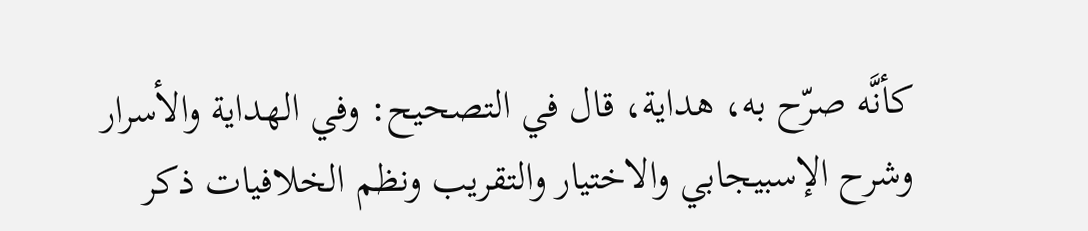كأنَّه صرّح به، هداية، قال في التصحيح: وفي الهداية والأسرار وشرح الإسبيجابي والاختيار والتقريب ونظم الخلافيات ذكر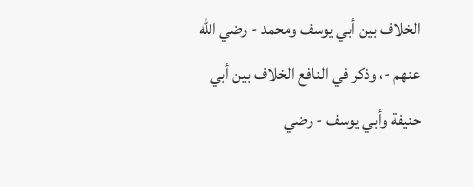الخلاف بين أبي يوسف ومحمد - رضي الله عنهم -، وذكر في النافع الخلاف بين أبي حنيفة وأبي يوسف - رضي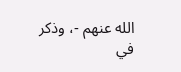الله عنهم -، وذكر في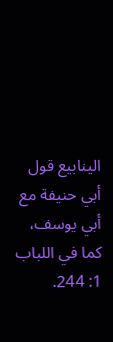الينابيع قول أبي حنيفة مع أبي يوسف، كما في اللباب 1: 244.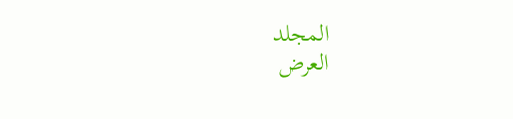المجلد
العرض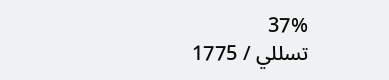37%
تسللي / 1775